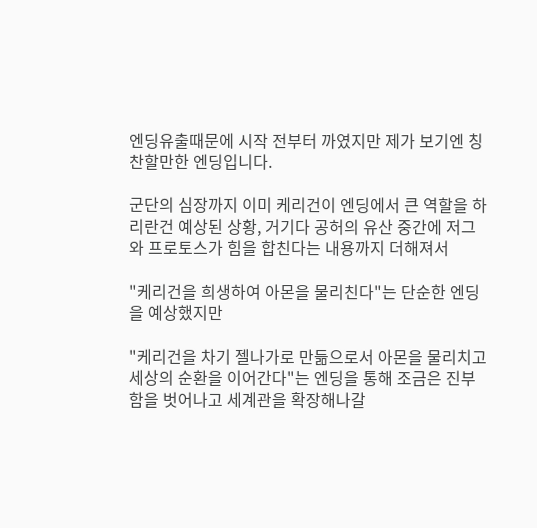엔딩유출때문에 시작 전부터 까였지만 제가 보기엔 칭찬할만한 엔딩입니다.

군단의 심장까지 이미 케리건이 엔딩에서 큰 역할을 하리란건 예상된 상황, 거기다 공허의 유산 중간에 저그와 프로토스가 힘을 합친다는 내용까지 더해져서

"케리건을 희생하여 아몬을 물리친다"는 단순한 엔딩을 예상했지만

"케리건을 차기 젤나가로 만듦으로서 아몬을 물리치고 세상의 순환을 이어간다"는 엔딩을 통해 조금은 진부함을 벗어나고 세계관을 확장해나갈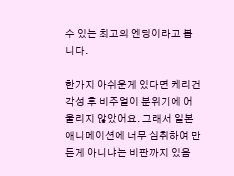수 있는 최고의 엔딩이라고 봅니다.

한가지 아쉬운게 있다면 케리건 각성 후 비주얼이 분위기에 어울리지 않았어요. 그래서 일본 애니메이션에 너무 심취하여 만든게 아니냐는 비판까지 있음